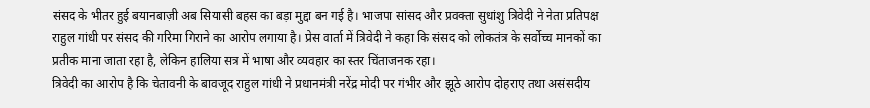संसद के भीतर हुई बयानबाज़ी अब सियासी बहस का बड़ा मुद्दा बन गई है। भाजपा सांसद और प्रवक्ता सुधांशु त्रिवेदी ने नेता प्रतिपक्ष राहुल गांधी पर संसद की गरिमा गिराने का आरोप लगाया है। प्रेस वार्ता में त्रिवेदी ने कहा कि संसद को लोकतंत्र के सर्वोच्च मानकों का प्रतीक माना जाता रहा है, लेकिन हालिया सत्र में भाषा और व्यवहार का स्तर चिंताजनक रहा।
त्रिवेदी का आरोप है कि चेतावनी के बावजूद राहुल गांधी ने प्रधानमंत्री नरेंद्र मोदी पर गंभीर और झूठे आरोप दोहराए तथा असंसदीय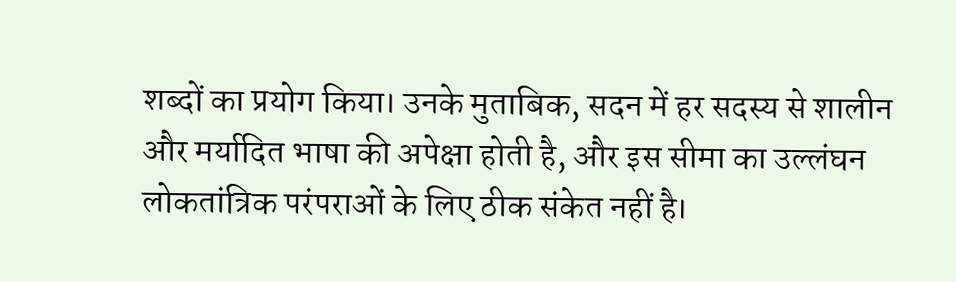शब्दों का प्रयोग किया। उनके मुताबिक, सदन में हर सदस्य से शालीन और मर्यादित भाषा की अपेक्षा होती है, और इस सीमा का उल्लंघन लोकतांत्रिक परंपराओं के लिए ठीक संकेत नहीं है।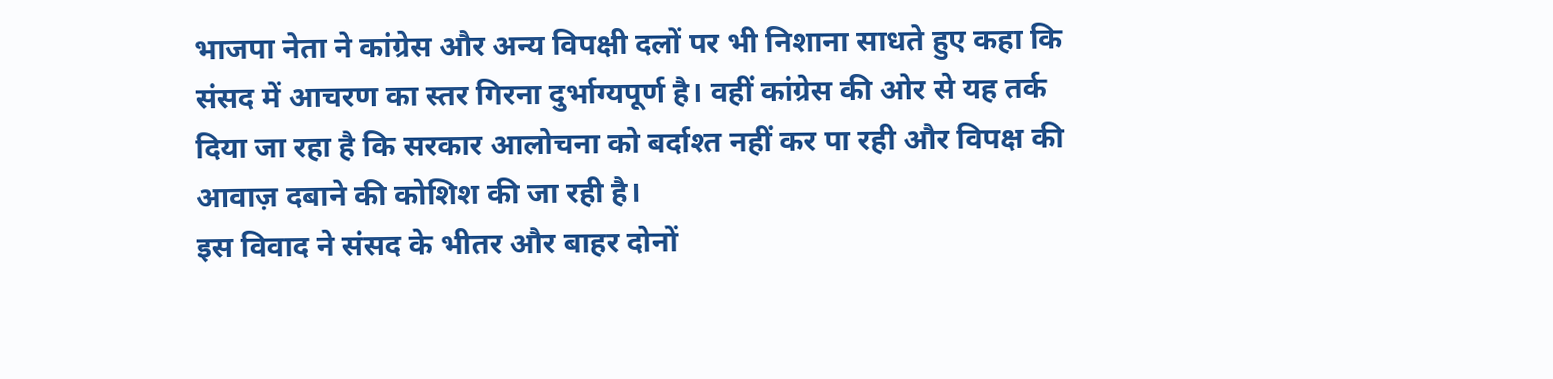भाजपा नेता ने कांग्रेस और अन्य विपक्षी दलों पर भी निशाना साधते हुए कहा कि संसद में आचरण का स्तर गिरना दुर्भाग्यपूर्ण है। वहीं कांग्रेस की ओर से यह तर्क दिया जा रहा है कि सरकार आलोचना को बर्दाश्त नहीं कर पा रही और विपक्ष की आवाज़ दबाने की कोशिश की जा रही है।
इस विवाद ने संसद के भीतर और बाहर दोनों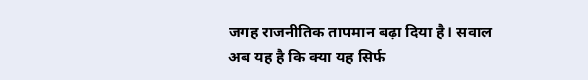जगह राजनीतिक तापमान बढ़ा दिया है। सवाल अब यह है कि क्या यह सिर्फ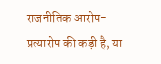राजनीतिक आरोप-प्रत्यारोप की कड़ी है, या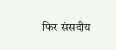फिर संसदीय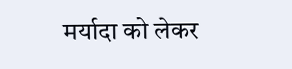मर्यादा को लेकर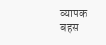व्यापक बहस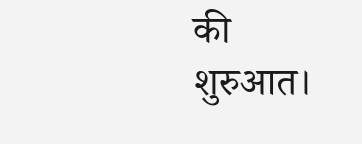की शुरुआत।